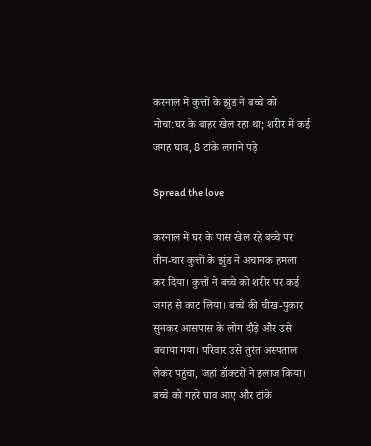करनाल में कुत्तों के झुंड ने बच्चे को नोचा:घर के बाहर खेल रहा था; शरीर में कई जगह घाव, 8 टांके लगाने पड़े

Spread the love

करनाल में घर के पास खेल रहे बच्चे पर तीन-चार कुत्तों के झुंड ने अचानक हमला कर दिया। कुत्तों ने बच्चे को शरीर पर कई जगह से काट लिया। बच्चे की चीख-पुकार सुनकर आसपास के लोग दौड़े और उसे बचाया गया। परिवार उसे तुरंत अस्पताल लेकर पहुंचा, जहां डॉक्टरों ने इलाज किया। बच्चे को गहरे घाव आए और टांके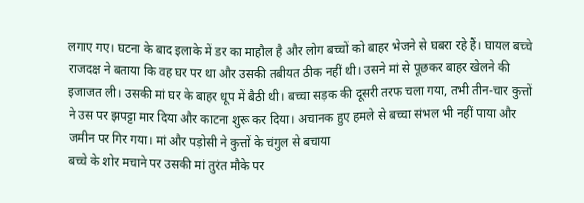लगाए गए। घटना के बाद इलाके में डर का माहौल है और लोग बच्चों को बाहर भेजने से घबरा रहे हैं। घायल बच्चे राजदक्ष ने बताया कि वह घर पर था और उसकी तबीयत ठीक नहीं थी। उसने मां से पूछकर बाहर खेलने की इजाजत ली। उसकी मां घर के बाहर धूप में बैठी थी। बच्चा सड़क की दूसरी तरफ चला गया, तभी तीन-चार कुत्तों ने उस पर झपट्टा मार दिया और काटना शुरू कर दिया। अचानक हुए हमले से बच्चा संभल भी नहीं पाया और जमीन पर गिर गया। मां और पड़ोसी ने कुत्तों के चंगुल से बचाया
बच्चे के शोर मचाने पर उसकी मां तुरंत मौके पर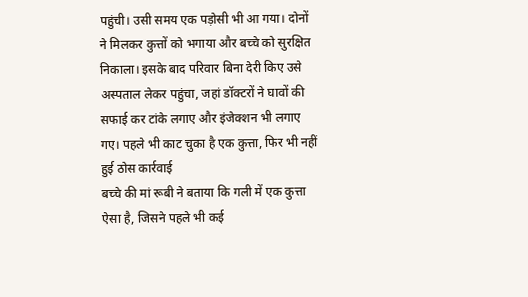पहुंची। उसी समय एक पड़ोसी भी आ गया। दोनों ने मिलकर कुत्तों को भगाया और बच्चे को सुरक्षित निकाला। इसके बाद परिवार बिना देरी किए उसे अस्पताल लेकर पहुंचा, जहां डॉक्टरों ने घावों की सफाई कर टांके लगाए और इंजेक्शन भी लगाए गए। पहले भी काट चुका है एक कुत्ता, फिर भी नहीं हुई ठोस कार्रवाई
बच्चे की मां रूबी ने बताया कि गली में एक कुत्ता ऐसा है, जिसने पहले भी कई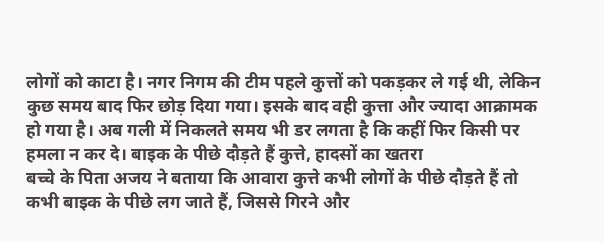लोगों को काटा है। नगर निगम की टीम पहले कुत्तों को पकड़कर ले गई थी, लेकिन कुछ समय बाद फिर छोड़ दिया गया। इसके बाद वही कुत्ता और ज्यादा आक्रामक हो गया है। अब गली में निकलते समय भी डर लगता है कि कहीं फिर किसी पर हमला न कर दे। बाइक के पीछे दौड़ते हैं कुत्ते, हादसों का खतरा
बच्चे के पिता अजय ने बताया कि आवारा कुत्ते कभी लोगों के पीछे दौड़ते हैं तो कभी बाइक के पीछे लग जाते हैं, जिससे गिरने और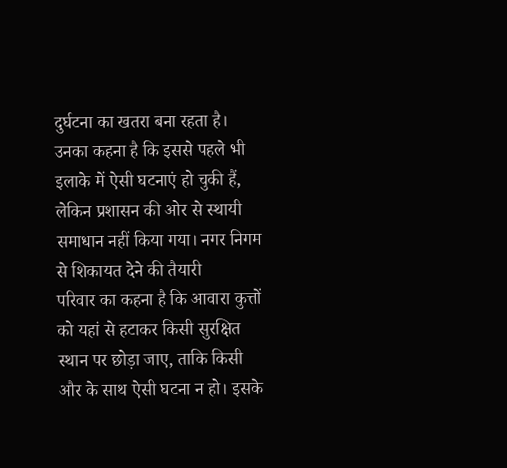दुर्घटना का खतरा बना रहता है। उनका कहना है कि इससे पहले भी इलाके में ऐसी घटनाएं हो चुकी हैं, लेकिन प्रशासन की ओर से स्थायी समाधान नहीं किया गया। नगर निगम से शिकायत देने की तैयारी
परिवार का कहना है कि आवारा कुत्तों को यहां से हटाकर किसी सुरक्षित स्थान पर छोड़ा जाए, ताकि किसी और के साथ ऐसी घटना न हो। इसके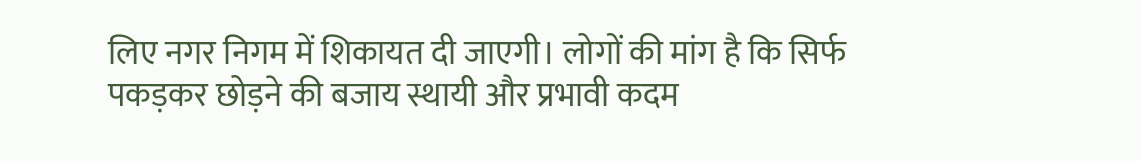लिए नगर निगम में शिकायत दी जाएगी। लोगों की मांग है कि सिर्फ पकड़कर छोड़ने की बजाय स्थायी और प्रभावी कदम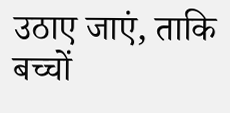उठाए जाएं, ताकि बच्चों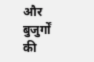और बुजुर्गों की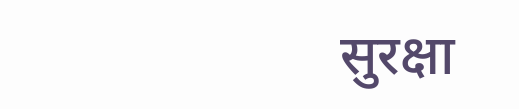सुरक्षा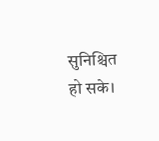सुनिश्चित हो सके।